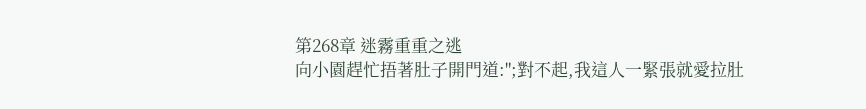第268章 迷霧重重之逃
向小園趕忙捂著肚子開門道:";對不起,我這人一緊張就愛拉肚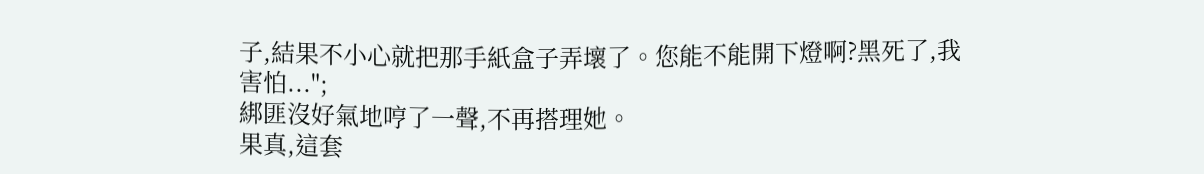子,結果不小心就把那手紙盒子弄壞了。您能不能開下燈啊?黑死了,我害怕...";
綁匪沒好氣地哼了一聲,不再搭理她。
果真,這套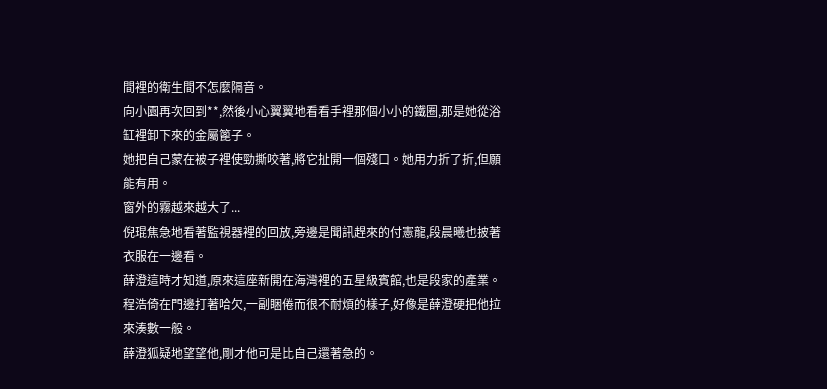間裡的衛生間不怎麼隔音。
向小園再次回到**,然後小心翼翼地看看手裡那個小小的鐵圈,那是她從浴缸裡卸下來的金屬篦子。
她把自己蒙在被子裡使勁撕咬著,將它扯開一個殘口。她用力折了折,但願能有用。
窗外的霧越來越大了...
倪琨焦急地看著監視器裡的回放,旁邊是聞訊趕來的付憲龍,段晨曦也披著衣服在一邊看。
薛澄這時才知道,原來這座新開在海灣裡的五星級賓館,也是段家的產業。
程浩倚在門邊打著哈欠,一副睏倦而很不耐煩的樣子,好像是薛澄硬把他拉來湊數一般。
薛澄狐疑地望望他,剛才他可是比自己還著急的。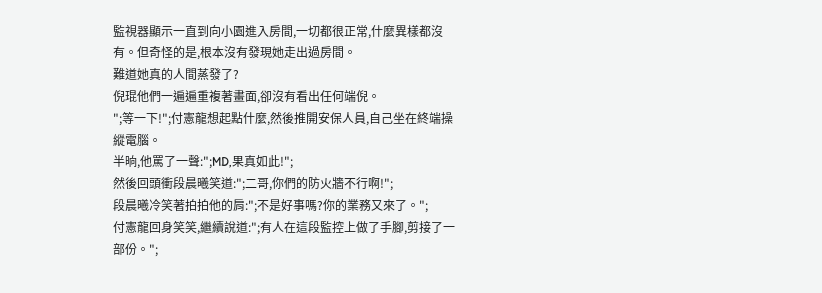監視器顯示一直到向小園進入房間,一切都很正常,什麼異樣都沒有。但奇怪的是,根本沒有發現她走出過房間。
難道她真的人間蒸發了?
倪琨他們一遍遍重複著畫面,卻沒有看出任何端倪。
";等一下!";付憲龍想起點什麼,然後推開安保人員,自己坐在終端操縱電腦。
半晌,他罵了一聲:";MD,果真如此!";
然後回頭衝段晨曦笑道:";二哥,你們的防火牆不行啊!";
段晨曦冷笑著拍拍他的肩:";不是好事嗎?你的業務又來了。";
付憲龍回身笑笑,繼續說道:";有人在這段監控上做了手腳,剪接了一部份。";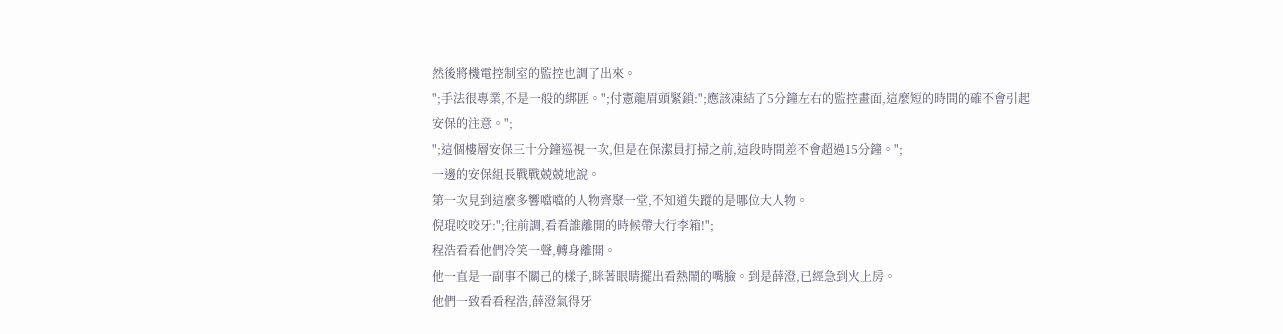然後將機電控制室的監控也調了出來。
";手法很專業,不是一般的綁匪。";付憲龍眉頭緊鎖:";應該凍結了5分鐘左右的監控畫面,這麼短的時間的確不會引起安保的注意。";
";這個樓層安保三十分鐘巡視一次,但是在保潔員打掃之前,這段時間差不會超過15分鐘。";
一邊的安保組長戰戰兢兢地說。
第一次見到這麼多響噹噹的人物齊聚一堂,不知道失蹤的是哪位大人物。
倪琨咬咬牙:";往前調,看看誰離開的時候帶大行李箱!";
程浩看看他們冷笑一聲,轉身離開。
他一直是一副事不關己的樣子,眯著眼睛擺出看熱鬧的嘴臉。到是薛澄,已經急到火上房。
他們一致看看程浩,薛澄氣得牙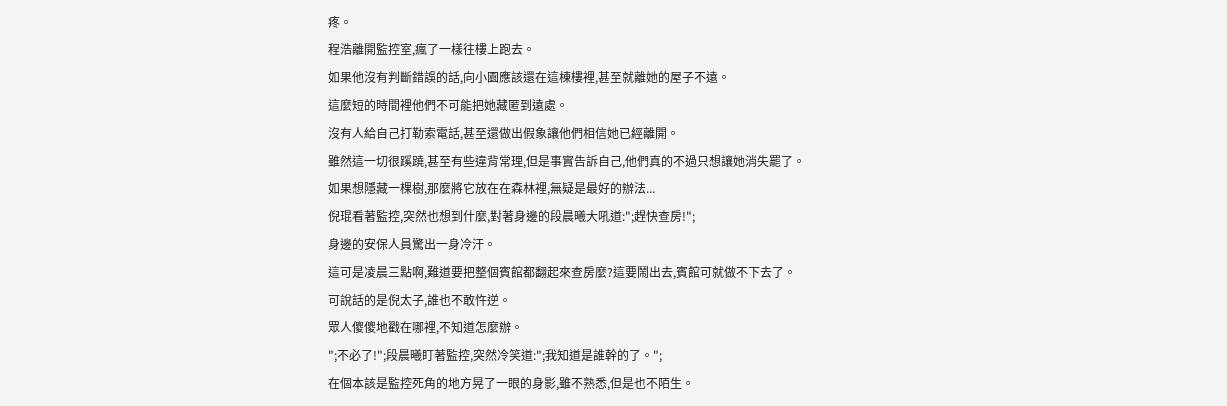疼。
程浩離開監控室,瘋了一樣往樓上跑去。
如果他沒有判斷錯誤的話,向小園應該還在這棟樓裡,甚至就離她的屋子不遠。
這麼短的時間裡他們不可能把她藏匿到遠處。
沒有人給自己打勒索電話,甚至還做出假象讓他們相信她已經離開。
雖然這一切很蹊蹺,甚至有些違背常理,但是事實告訴自己,他們真的不過只想讓她消失罷了。
如果想隱藏一棵樹,那麼將它放在在森林裡,無疑是最好的辦法...
倪琨看著監控,突然也想到什麼,對著身邊的段晨曦大吼道:";趕快查房!";
身邊的安保人員驚出一身冷汗。
這可是凌晨三點啊,難道要把整個賓館都翻起來查房麼?這要鬧出去,賓館可就做不下去了。
可說話的是倪太子,誰也不敢忤逆。
眾人傻傻地戳在哪裡,不知道怎麼辦。
";不必了!";段晨曦盯著監控,突然冷笑道:";我知道是誰幹的了。";
在個本該是監控死角的地方晃了一眼的身影,雖不熟悉,但是也不陌生。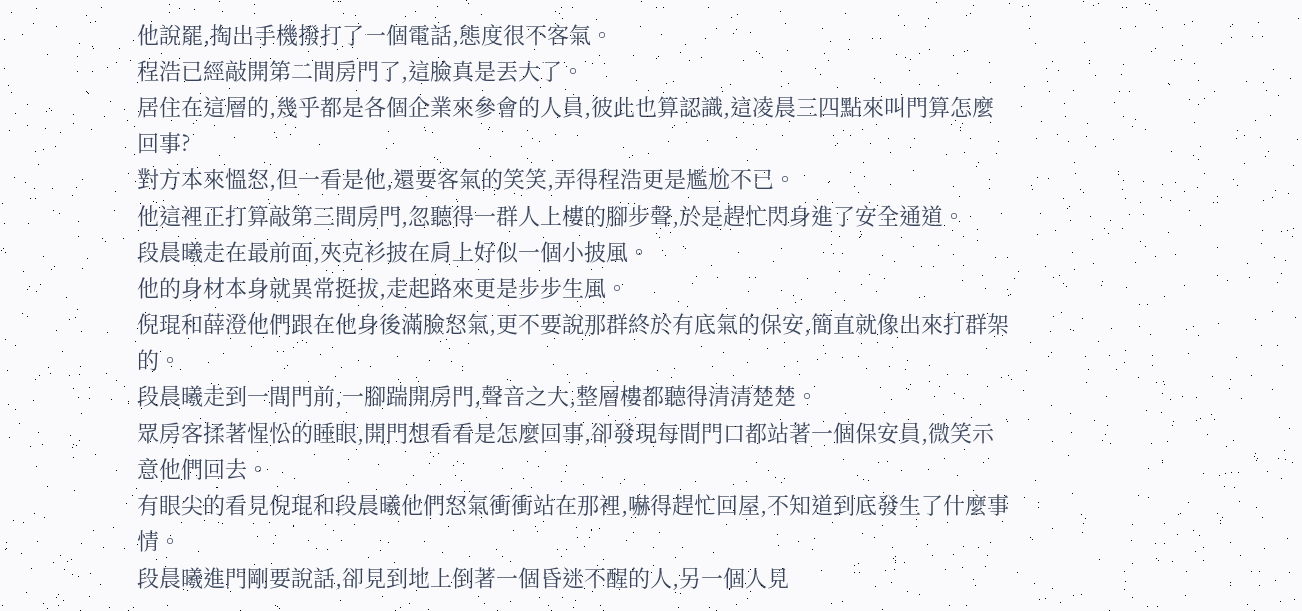他說罷,掏出手機撥打了一個電話,態度很不客氣。
程浩已經敲開第二間房門了,這臉真是丟大了。
居住在這層的,幾乎都是各個企業來參會的人員,彼此也算認識,這凌晨三四點來叫門算怎麼回事?
對方本來慍怒,但一看是他,還要客氣的笑笑,弄得程浩更是尷尬不已。
他這裡正打算敲第三間房門,忽聽得一群人上樓的腳步聲,於是趕忙閃身進了安全通道。
段晨曦走在最前面,夾克衫披在肩上好似一個小披風。
他的身材本身就異常挺拔,走起路來更是步步生風。
倪琨和薛澄他們跟在他身後滿臉怒氣,更不要說那群終於有底氣的保安,簡直就像出來打群架的。
段晨曦走到一間門前,一腳踹開房門,聲音之大,整層樓都聽得清清楚楚。
眾房客揉著惺忪的睡眼,開門想看看是怎麼回事,卻發現每間門口都站著一個保安員,微笑示意他們回去。
有眼尖的看見倪琨和段晨曦他們怒氣衝衝站在那裡,嚇得趕忙回屋,不知道到底發生了什麼事情。
段晨曦進門剛要說話,卻見到地上倒著一個昏迷不醒的人,另一個人見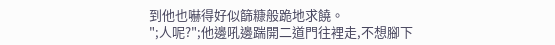到他也嚇得好似篩糠般跪地求饒。
";人呢?";他邊吼邊踹開二道門往裡走,不想腳下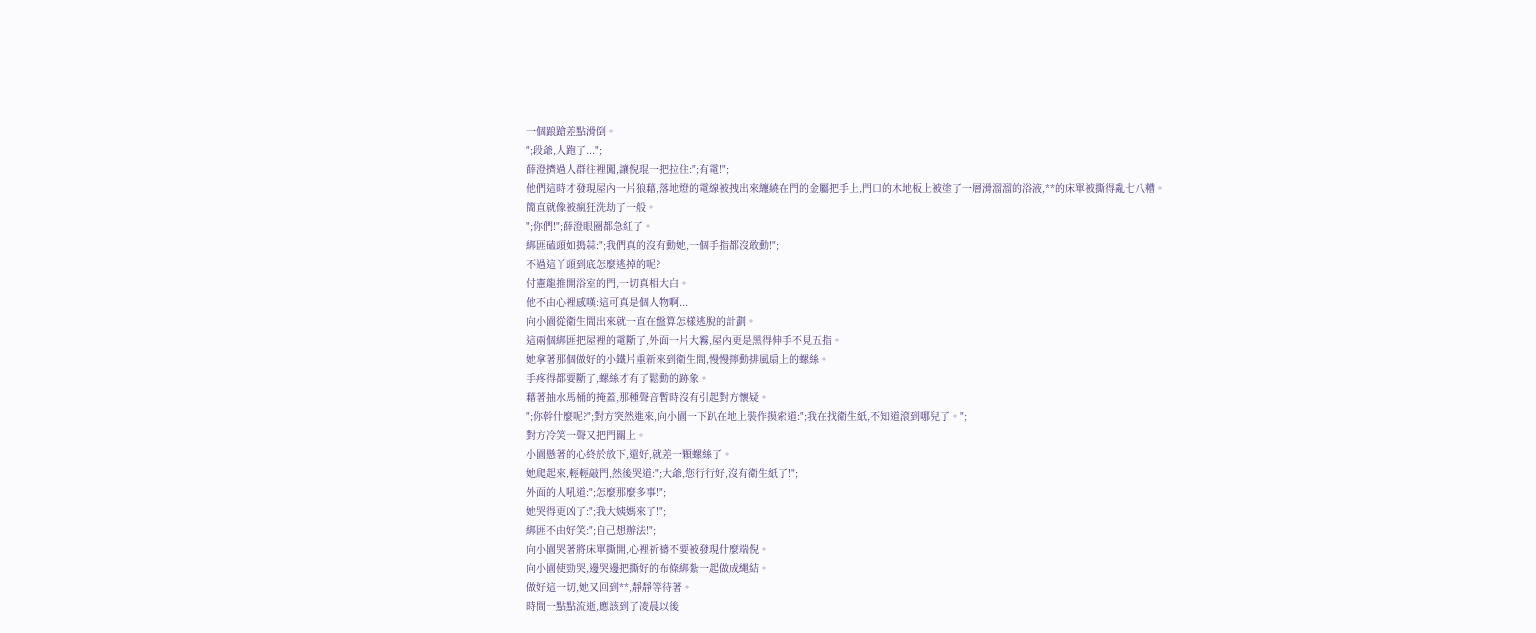一個踉蹌差點滑倒。
";段爺,人跑了...";
薛澄擠過人群往裡闖,讓倪琨一把拉住:";有電!";
他們這時才發現屋內一片狼藉,落地燈的電線被拽出來纏繞在門的金屬把手上,門口的木地板上被塗了一層滑溜溜的浴液,**的床單被撕得亂七八糟。
簡直就像被瘋狂洗劫了一般。
";你們!";薛澄眼圈都急紅了。
綁匪磕頭如搗蒜:";我們真的沒有動她,一個手指都沒敢動!";
不過這丫頭到底怎麼逃掉的呢?
付憲龍推開浴室的門,一切真相大白。
他不由心裡感嘆:這可真是個人物啊...
向小園從衛生間出來就一直在盤算怎樣逃脫的計劃。
這兩個綁匪把屋裡的電斷了,外面一片大霧,屋內更是黑得伸手不見五指。
她拿著那個做好的小鐵片重新來到衛生間,慢慢擰動排風扇上的螺絲。
手疼得都要斷了,螺絲才有了鬆動的跡象。
藉著抽水馬桶的掩蓋,那種聲音暫時沒有引起對方懷疑。
";你幹什麼呢?";對方突然進來,向小園一下趴在地上裝作摸索道:";我在找衛生紙,不知道滾到哪兒了。";
對方冷笑一聲又把門關上。
小園懸著的心終於放下,還好,就差一顆螺絲了。
她爬起來,輕輕敲門,然後哭道:";大爺,您行行好,沒有衛生紙了!";
外面的人吼道:";怎麼那麼多事!";
她哭得更凶了:";我大姨媽來了!";
綁匪不由好笑:";自己想辦法!";
向小園哭著將床單撕開,心裡祈禱不要被發現什麼端倪。
向小園使勁哭,邊哭邊把撕好的布條綁紮一起做成繩結。
做好這一切,她又回到**,靜靜等待著。
時間一點點流逝,應該到了凌晨以後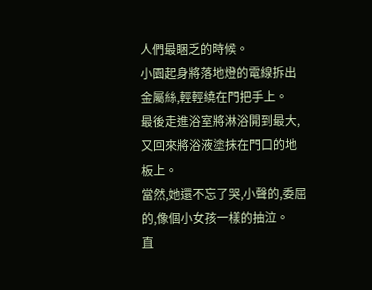人們最睏乏的時候。
小園起身將落地燈的電線拆出金屬絲,輕輕繞在門把手上。
最後走進浴室將淋浴開到最大,又回來將浴液塗抹在門口的地板上。
當然,她還不忘了哭,小聲的,委屈的,像個小女孩一樣的抽泣。
直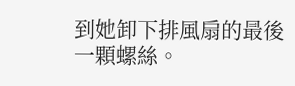到她卸下排風扇的最後一顆螺絲。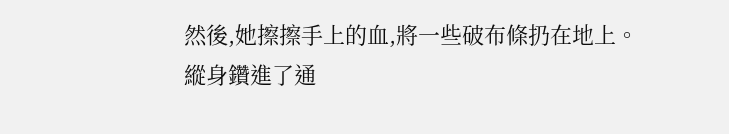然後,她擦擦手上的血,將一些破布條扔在地上。
縱身鑽進了通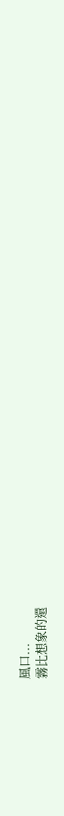風口...
霧比想象的還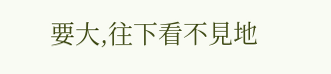要大,往下看不見地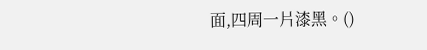面,四周一片漆黑。()